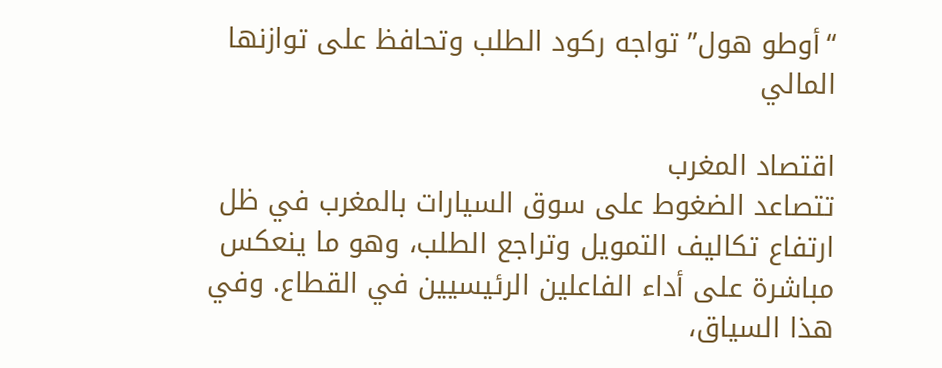“أوطو هول” تواجه ركود الطلب وتحافظ على توازنها المالي

اقتصاد المغرب
تتصاعد الضغوط على سوق السيارات بالمغرب في ظل ارتفاع تكاليف التمويل وتراجع الطلب، وهو ما ينعكس مباشرة على أداء الفاعلين الرئيسيين في القطاع. وفي هذا السياق،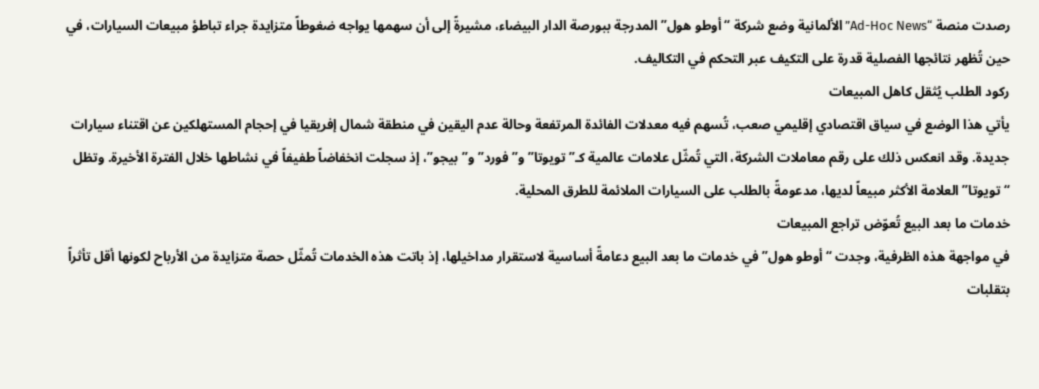رصدت منصة “Ad-Hoc News” الألمانية وضع شركة “أوطو هول” المدرجة ببورصة الدار البيضاء، مشيرةً إلى أن سهمها يواجه ضغوطاً متزايدة جراء تباطؤ مبيعات السيارات، في حين تُظهر نتائجها الفصلية قدرة على التكيف عبر التحكم في التكاليف.
ركود الطلب يُثقل كاهل المبيعات
يأتي هذا الوضع في سياق اقتصادي إقليمي صعب، تُسهم فيه معدلات الفائدة المرتفعة وحالة عدم اليقين في منطقة شمال إفريقيا في إحجام المستهلكين عن اقتناء سيارات جديدة. وقد انعكس ذلك على رقم معاملات الشركة، التي تُمثّل علامات عالمية كـ”تويوتا” و”فورد” و”بيجو”، إذ سجلت انخفاضاً طفيفاً في نشاطها خلال الفترة الأخيرة. وتظل “تويوتا” العلامة الأكثر مبيعاً لديها، مدعومةً بالطلب على السيارات الملائمة للطرق المحلية.
خدمات ما بعد البيع تُعوّض تراجع المبيعات
في مواجهة هذه الظرفية، وجدت “أوطو هول” في خدمات ما بعد البيع دعامةً أساسية لاستقرار مداخيلها، إذ باتت هذه الخدمات تُمثّل حصة متزايدة من الأرباح لكونها أقل تأثراً بتقلبات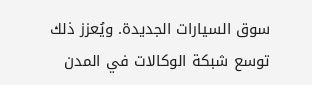سوق السيارات الجديدة. ويُعزز ذلك توسع شبكة الوكالات في المدن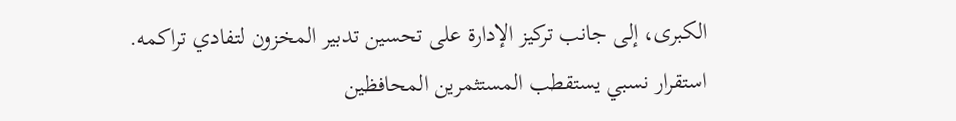الكبرى، إلى جانب تركيز الإدارة على تحسين تدبير المخزون لتفادي تراكمه.
استقرار نسبي يستقطب المستثمرين المحافظين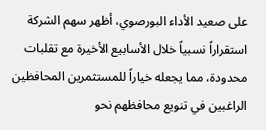على صعيد الأداء البورصوي، أظهر سهم الشركة استقراراً نسبياً خلال الأسابيع الأخيرة مع تقلبات محدودة، مما يجعله خياراً للمستثمرين المحافظين الراغبين في تنويع محافظهم نحو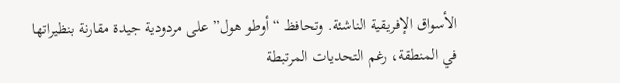الأسواق الإفريقية الناشئة. وتحافظ “أوطو هول” على مردودية جيدة مقارنة بنظيراتها في المنطقة، رغم التحديات المرتبطة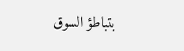بتباطؤ السوق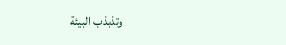وتذبذب البيئة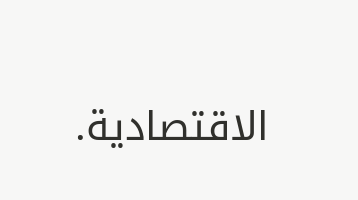الاقتصادية.